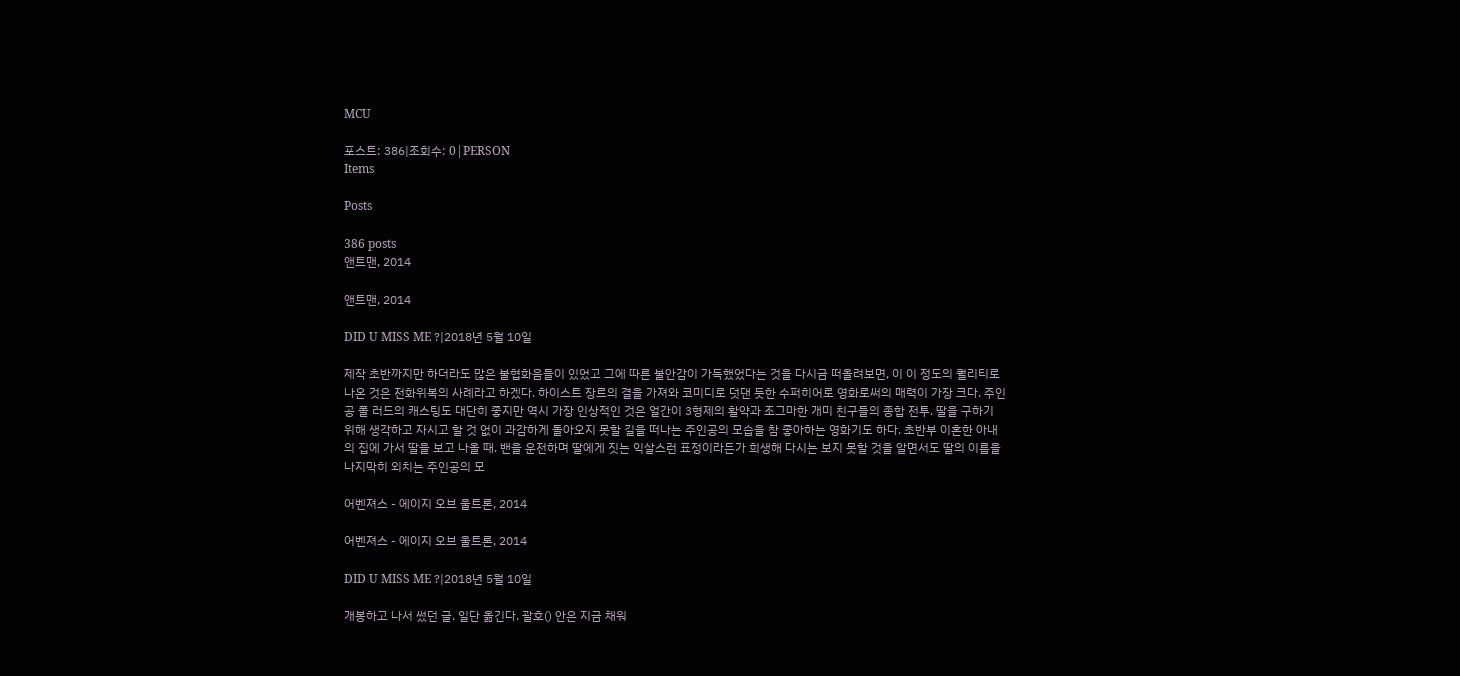MCU

포스트: 386|조회수: 0|PERSON
Items

Posts

386 posts
앤트맨, 2014

앤트맨, 2014

DID U MISS ME ?|2018년 5월 10일

제작 초반까지만 하더라도 많은 불협화음들이 있었고 그에 따른 불안감이 가득했었다는 것을 다시금 떠올려보면, 이 이 정도의 퀄리티로 나온 것은 전화위복의 사례라고 하겠다. 하이스트 장르의 결을 가져와 코미디로 덧댄 듯한 수퍼히어로 영화로써의 매력이 가장 크다. 주인공 폴 러드의 캐스팅도 대단히 좋지만 역시 가장 인상적인 것은 얼간이 3형제의 활약과 조그마한 개미 친구들의 종합 전투. 딸을 구하기 위해 생각하고 자시고 할 것 없이 과감하게 돌아오지 못할 길을 떠나는 주인공의 모습을 참 좋아하는 영화기도 하다. 초반부 이혼한 아내의 집에 가서 딸을 보고 나올 때. 밴을 운전하며 딸에게 짓는 익살스런 표정이라든가 희생해 다시는 보지 못할 것을 알면서도 딸의 이름을 나지막히 외치는 주인공의 모

어벤져스 - 에이지 오브 울트론, 2014

어벤져스 - 에이지 오브 울트론, 2014

DID U MISS ME ?|2018년 5월 10일

개봉하고 나서 썼던 글. 일단 옮긴다. 괄호() 안은 지금 채워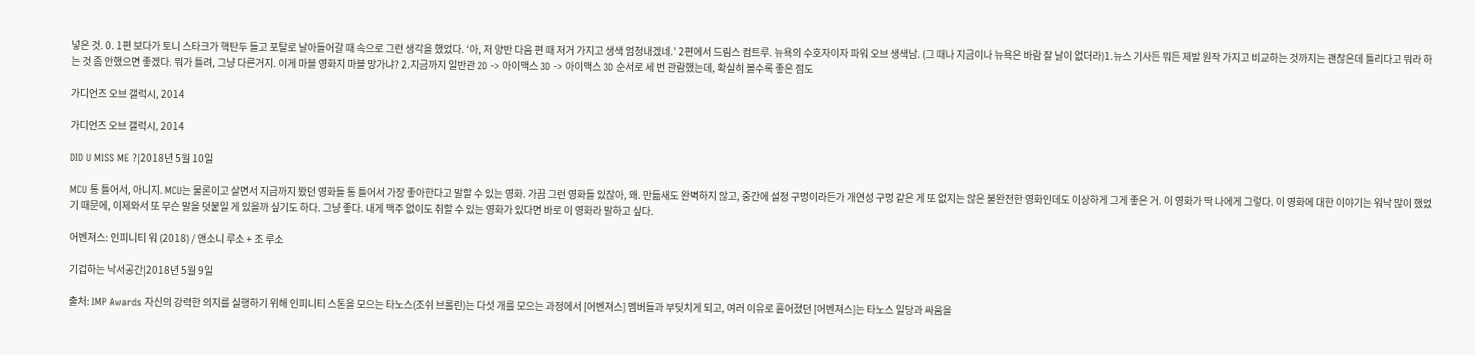넣은 것. 0. 1편 보다가 토니 스타크가 핵탄두 들고 포탈로 날아들어갈 때 속으로 그런 생각을 했었다. ‘아, 저 양반 다음 편 때 저거 가지고 생색 엄청내겠네.’ 2편에서 드림스 컴트루. 뉴욕의 수호자이자 파워 오브 생색남. (그 때나 지금이나 뉴욕은 바람 잘 날이 없더라)1.뉴스 기사든 뭐든 제발 원작 가지고 비교하는 것까지는 괜찮은데 틀리다고 뭐라 하는 것 좀 안했으면 좋겠다. 뭐가 틀려, 그냥 다른거지. 이게 마블 영화지 마블 망가냐? 2.지금까지 일반관 2D -> 아이맥스 3D -> 아이맥스 3D 순서로 세 번 관람했는데, 확실히 볼수록 좋은 점도

가디언즈 오브 갤럭시, 2014

가디언즈 오브 갤럭시, 2014

DID U MISS ME ?|2018년 5월 10일

MCU 통 틀어서, 아니지. MCU는 물론이고 살면서 지금까지 봤던 영화들 통 틀어서 가장 좋아한다고 말할 수 있는 영화. 가끔 그런 영화들 있잖아, 왜. 만듦새도 완벽하지 않고, 중간에 설정 구멍이라든가 개연성 구멍 같은 게 또 없지는 않은 불완전한 영화인데도 이상하게 그게 좋은 거. 이 영화가 딱 나에게 그렇다. 이 영화에 대한 이야기는 워낙 많이 했었기 때문에, 이제와서 또 무슨 말을 덧붙일 게 있을까 싶기도 하다. 그냥 좋다. 내게 맥주 없이도 취할 수 있는 영화가 있다면 바로 이 영화라 말하고 싶다.

어벤져스: 인피니티 워 (2018) / 앤소니 루소 + 조 루소

기겁하는 낙서공간|2018년 5월 9일

출처: IMP Awards 자신의 강력한 의지를 실행하기 위해 인피니티 스톤을 모으는 타노스(조쉬 브롤린)는 다섯 개를 모으는 과정에서 [어벤져스] 멤버들과 부딪치게 되고, 여러 이유로 흩어졌던 [어벤져스]는 타노스 일당과 싸움을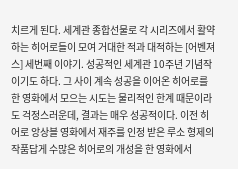치르게 된다. 세계관 종합선물로 각 시리즈에서 활약하는 히어로들이 모여 거대한 적과 대적하는 [어벤져스] 세번째 이야기. 성공적인 세계관 10주년 기념작이기도 하다. 그 사이 계속 성공을 이어온 히어로를 한 영화에서 모으는 시도는 물리적인 한계 때문이라도 걱정스러운데, 결과는 매우 성공적이다. 이전 히어로 앙상블 영화에서 재주를 인정 받은 루소 형제의 작품답게 수많은 히어로의 개성을 한 영화에서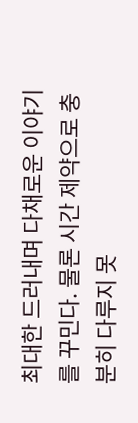최대한 드러내며 다채로운 이야기를 꾸민다. 물론 시간 제약으로 충분히 다루지 못